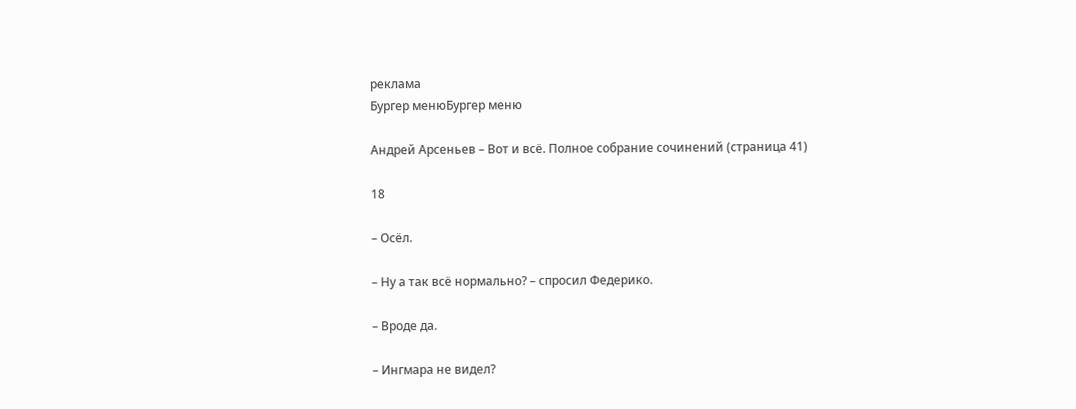реклама
Бургер менюБургер меню

Андрей Арсеньев – Вот и всё. Полное собрание сочинений (страница 41)

18

– Осёл.

– Ну а так всё нормально? – спросил Федерико.

– Вроде да.

– Ингмара не видел?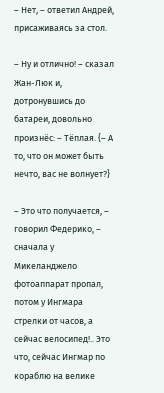– Нет, – ответил Андрей, присаживаясь за стол.

– Ну и отлично! – сказал Жан-Люк и, дотронувшись до батареи, довольно произнёс: – Тёплая. {– А то, что он может быть нечто, вас не волнует?}

– Это что получается, – говорил Федерико, – сначала у Микеланджело фотоаппарат пропал, потом у Ингмара стрелки от часов, а сейчас велосипед!.. Это что, сейчас Ингмар по кораблю на велике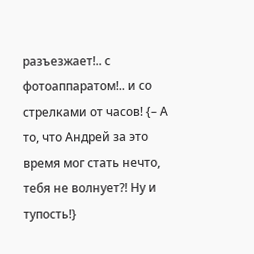разъезжает!.. с фотоаппаратом!.. и со стрелками от часов! {– А то, что Андрей за это время мог стать нечто, тебя не волнует?! Ну и тупость!}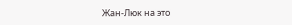Жан-Люк на это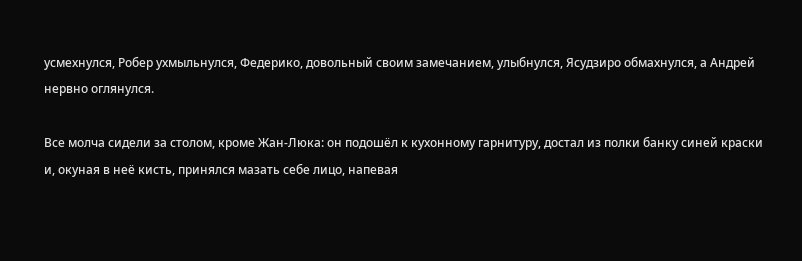усмехнулся, Робер ухмыльнулся, Федерико, довольный своим замечанием, улыбнулся, Ясудзиро обмахнулся, а Андрей нервно оглянулся.

Все молча сидели за столом, кроме Жан-Люка: он подошёл к кухонному гарнитуру, достал из полки банку синей краски и, окуная в неё кисть, принялся мазать себе лицо, напевая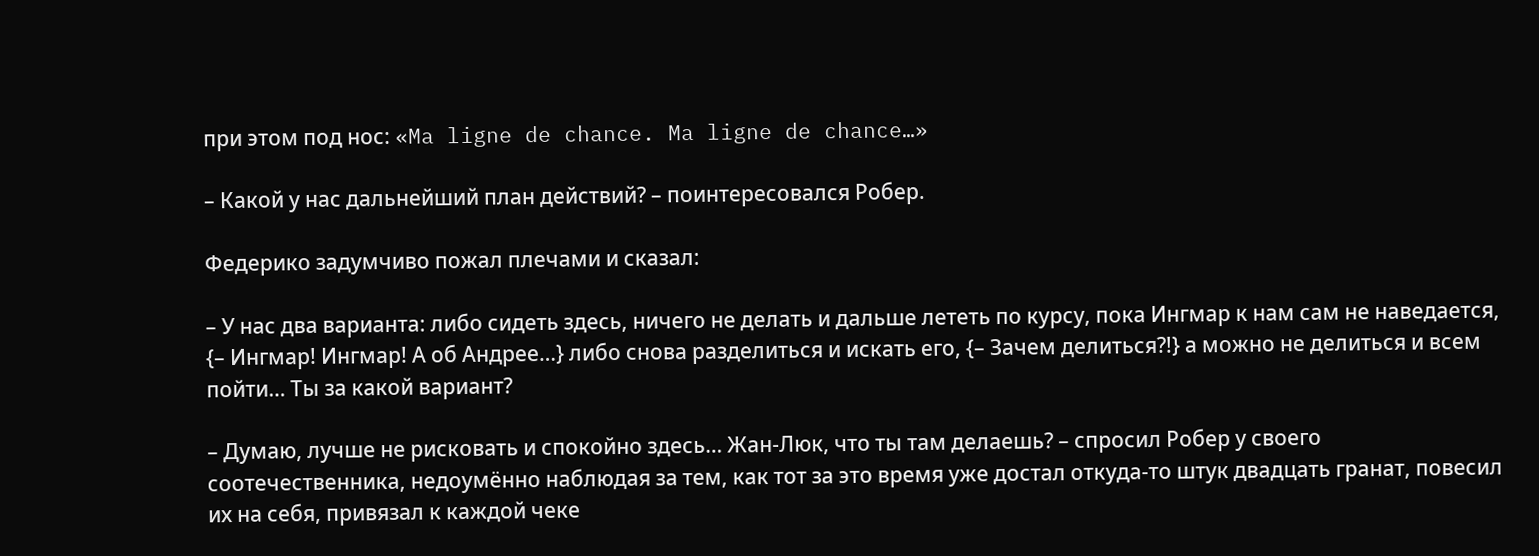при этом под нос: «Ma ligne de chance. Ma ligne de chance…»

– Какой у нас дальнейший план действий? – поинтересовался Робер.

Федерико задумчиво пожал плечами и сказал:

– У нас два варианта: либо сидеть здесь, ничего не делать и дальше лететь по курсу, пока Ингмар к нам сам не наведается, {– Ингмар! Ингмар! А об Андрее…} либо снова разделиться и искать его, {– Зачем делиться?!} а можно не делиться и всем пойти… Ты за какой вариант?

– Думаю, лучше не рисковать и спокойно здесь… Жан-Люк, что ты там делаешь? – спросил Робер у своего соотечественника, недоумённо наблюдая за тем, как тот за это время уже достал откуда-то штук двадцать гранат, повесил их на себя, привязал к каждой чеке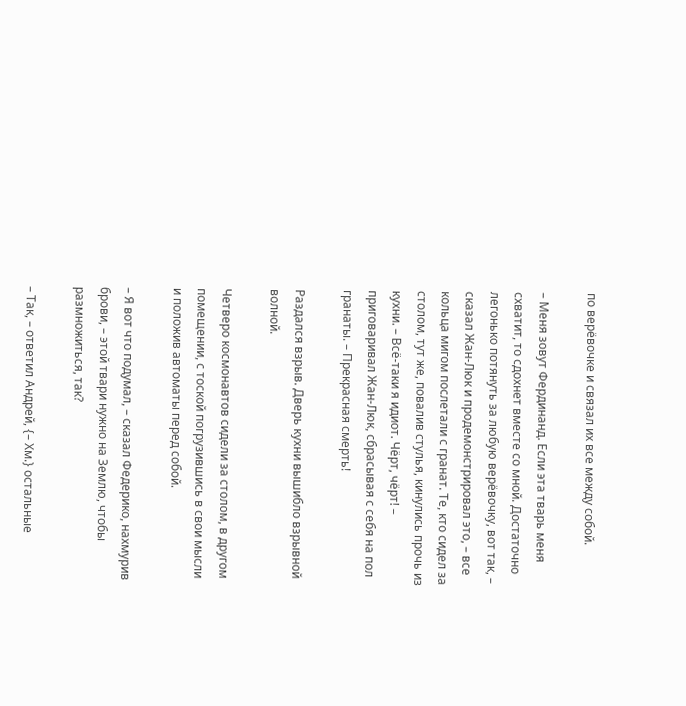по верёвочке и связал их все между собой.

– Меня зовут Фердинанд. Если эта тварь меня схватит, то сдохнет вместе со мной. Достаточно легонько потянуть за любую верёвочку, вот так, – сказал Жан-Люк и продемонстрировал это, – все кольца мигом послетали с гранат. Те, кто сидел за столом, тут же, повалив стулья, кинулись прочь из кухни. – Всё-таки я идиот. Чёрт, чёрт! – приговаривал Жан-Люк, сбрасывая с себя на пол гранаты. – Прекрасная смерть!

Раздался взрыв. Дверь кухни вышибло взрывной волной.

Четверо космонавтов сидели за столом, в другом помещении, с тоской погрузившись в свои мысли и положив автоматы перед собой.

– Я вот что подумал, – сказал Федерико, нахмурив брови, – этой твари нужно на Землю, чтобы размножиться, так?

– Так, – ответил Андрей, {– Хм.} остальные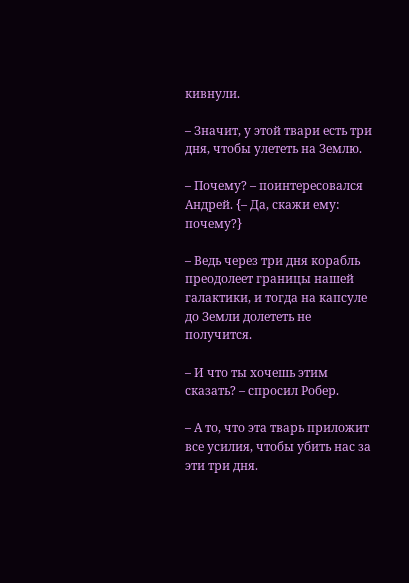кивнули.

– Значит, у этой твари есть три дня, чтобы улететь на Землю.

– Почему? – поинтересовался Андрей. {– Да, скажи ему: почему?}

– Ведь через три дня корабль преодолеет границы нашей галактики, и тогда на капсуле до Земли долететь не получится.

– И что ты хочешь этим сказать? – спросил Робер.

– А то, что эта тварь приложит все усилия, чтобы убить нас за эти три дня.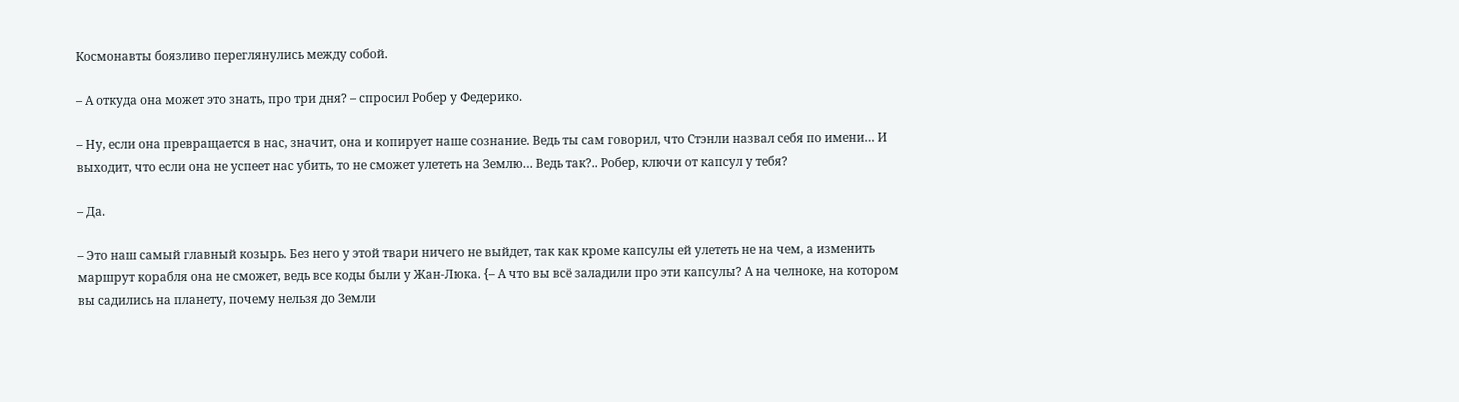Космонавты боязливо переглянулись между собой.

– А откуда она может это знать, про три дня? – спросил Робер у Федерико.

– Ну, если она превращается в нас, значит, она и копирует наше сознание. Ведь ты сам говорил, что Стэнли назвал себя по имени… И выходит, что если она не успеет нас убить, то не сможет улететь на Землю… Ведь так?.. Робер, ключи от капсул у тебя?

– Да.

– Это наш самый главный козырь. Без него у этой твари ничего не выйдет, так как кроме капсулы ей улететь не на чем, а изменить маршрут корабля она не сможет, ведь все коды были у Жан-Люка. {– А что вы всё заладили про эти капсулы? А на челноке, на котором вы садились на планету, почему нельзя до Земли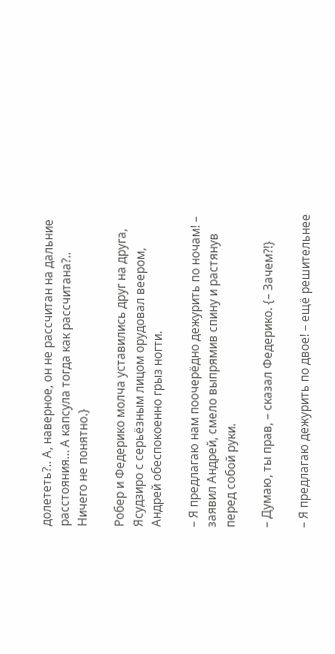долететь?.. А, наверное, он не рассчитан на дальние расстояния… А капсула тогда как рассчитана?.. Ничего не понятно.}

Робер и Федерико молча уставились друг на друга, Ясудзиро с серьёзным лицом орудовал веером, Андрей обеспокоенно грыз ногти.

– Я предлагаю нам поочерёдно дежурить по ночам! – заявил Андрей, смело выпрямив спину и растянув перед собой руки.

– Думаю, ты прав, – сказал Федерико. {– Зачем?!}

– Я предлагаю дежурить по двое! – ещё решительнее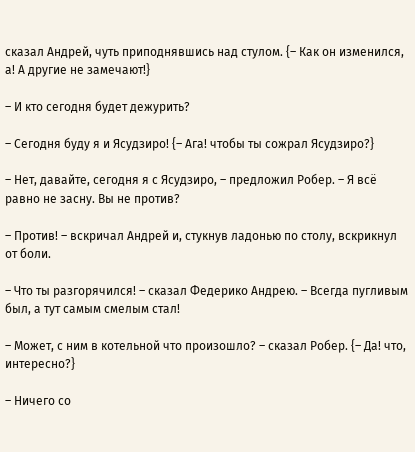сказал Андрей, чуть приподнявшись над стулом. {– Как он изменился, а! А другие не замечают!}

– И кто сегодня будет дежурить?

– Сегодня буду я и Ясудзиро! {– Ага! чтобы ты сожрал Ясудзиро?}

– Нет, давайте, сегодня я с Ясудзиро, – предложил Робер. – Я всё равно не засну. Вы не против?

– Против! – вскричал Андрей и, стукнув ладонью по столу, вскрикнул от боли.

– Что ты разгорячился! – сказал Федерико Андрею. – Всегда пугливым был, а тут самым смелым стал!

– Может, с ним в котельной что произошло? – сказал Робер. {– Да! что, интересно?}

– Ничего со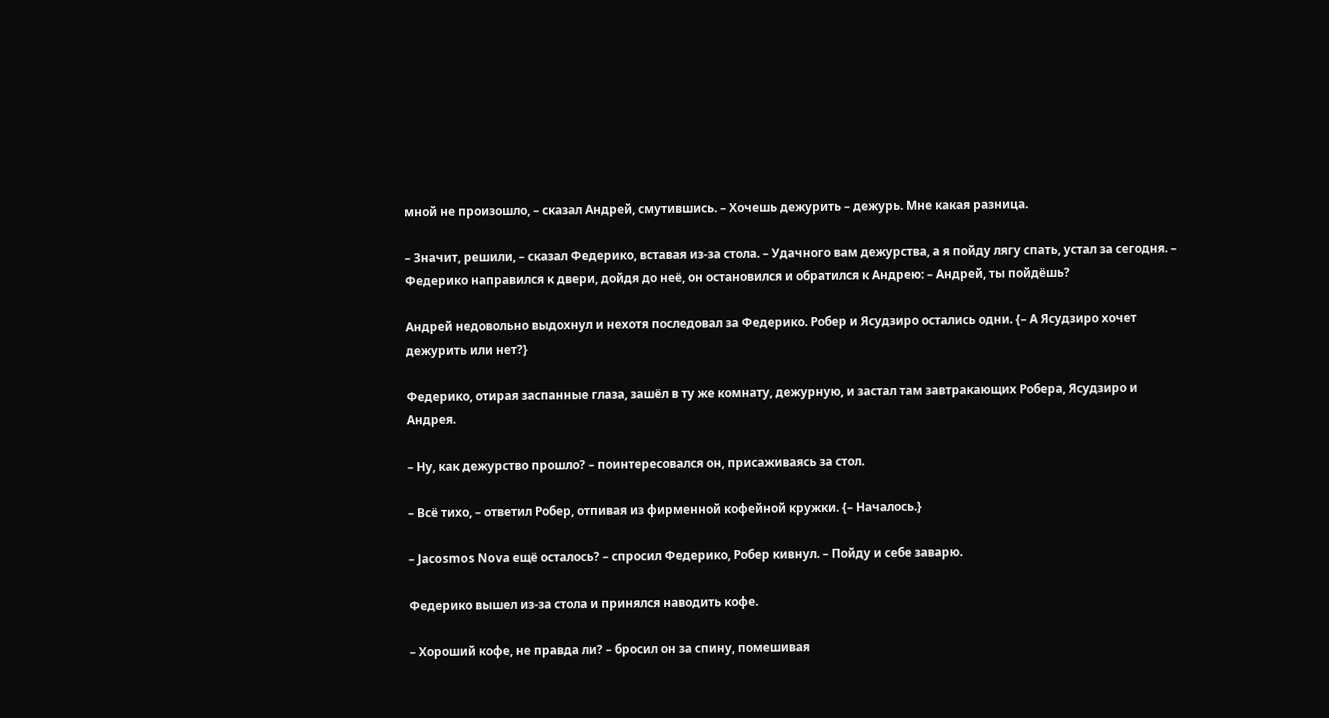мной не произошло, – сказал Андрей, смутившись. – Хочешь дежурить – дежурь. Мне какая разница.

– Значит, решили, – сказал Федерико, вставая из-за стола. – Удачного вам дежурства, а я пойду лягу спать, устал за сегодня. – Федерико направился к двери, дойдя до неё, он остановился и обратился к Андрею: – Андрей, ты пойдёшь?

Андрей недовольно выдохнул и нехотя последовал за Федерико. Робер и Ясудзиро остались одни. {– А Ясудзиро хочет дежурить или нет?}

Федерико, отирая заспанные глаза, зашёл в ту же комнату, дежурную, и застал там завтракающих Робера, Ясудзиро и Андрея.

– Ну, как дежурство прошло? – поинтересовался он, присаживаясь за стол.

– Всё тихо, – ответил Робер, отпивая из фирменной кофейной кружки. {– Началось.}

– Jacosmos Nova ещё осталось? – спросил Федерико, Робер кивнул. – Пойду и себе заварю.

Федерико вышел из-за стола и принялся наводить кофе.

– Хороший кофе, не правда ли? – бросил он за спину, помешивая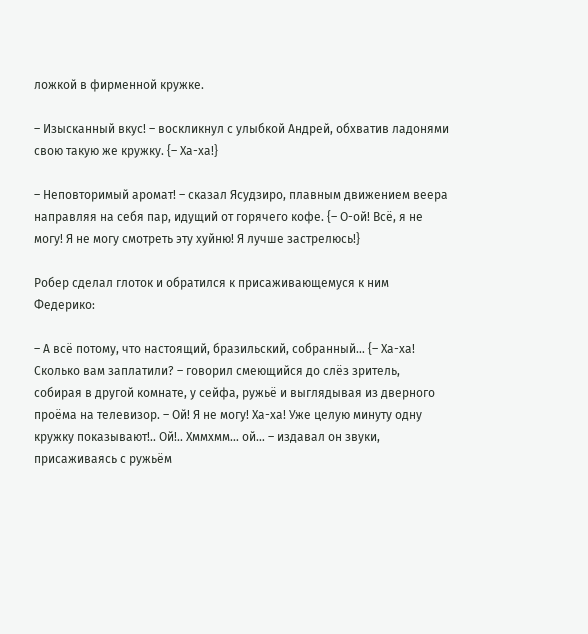ложкой в фирменной кружке.

– Изысканный вкус! – воскликнул с улыбкой Андрей, обхватив ладонями свою такую же кружку. {– Ха-ха!}

– Неповторимый аромат! – сказал Ясудзиро, плавным движением веера направляя на себя пар, идущий от горячего кофе. {– О-ой! Всё, я не могу! Я не могу смотреть эту хуйню! Я лучше застрелюсь!}

Робер сделал глоток и обратился к присаживающемуся к ним Федерико:

– А всё потому, что настоящий, бразильский, собранный… {– Ха-ха! Сколько вам заплатили? – говорил смеющийся до слёз зритель, собирая в другой комнате, у сейфа, ружьё и выглядывая из дверного проёма на телевизор. – Ой! Я не могу! Ха-ха! Уже целую минуту одну кружку показывают!.. Ой!.. Хммхмм… ой… – издавал он звуки, присаживаясь с ружьём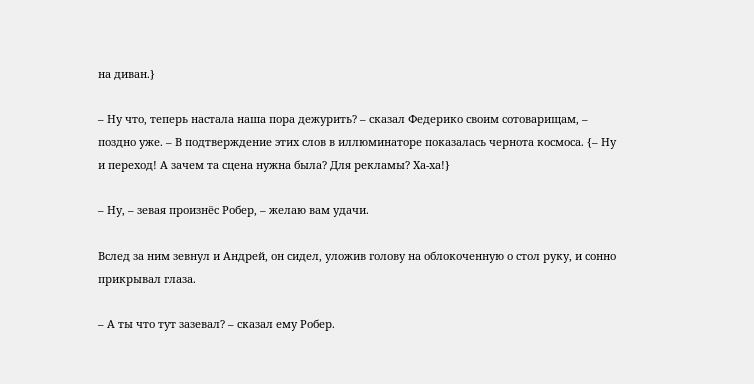на диван.}

– Ну что, теперь настала наша пора дежурить? – сказал Федерико своим сотоварищам, – поздно уже. – В подтверждение этих слов в иллюминаторе показалась чернота космоса. {– Ну и переход! А зачем та сцена нужна была? Для рекламы? Ха-ха!}

– Ну, – зевая произнёс Робер, – желаю вам удачи.

Вслед за ним зевнул и Андрей, он сидел, уложив голову на облокоченную о стол руку, и сонно прикрывал глаза.

– А ты что тут зазевал? – сказал ему Робер.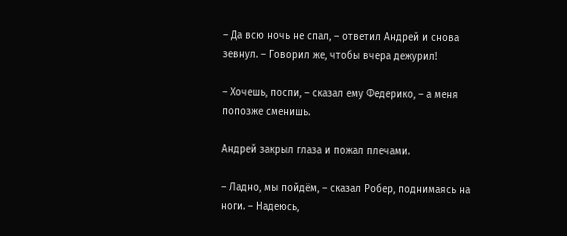– Да всю ночь не спал, – ответил Андрей и снова зевнул. – Говорил же, чтобы вчера дежурил!

– Хочешь, поспи, – сказал ему Федерико, – а меня попозже сменишь.

Андрей закрыл глаза и пожал плечами.

– Ладно, мы пойдём, – сказал Робер, поднимаясь на ноги. – Надеюсь,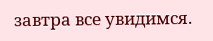завтра все увидимся.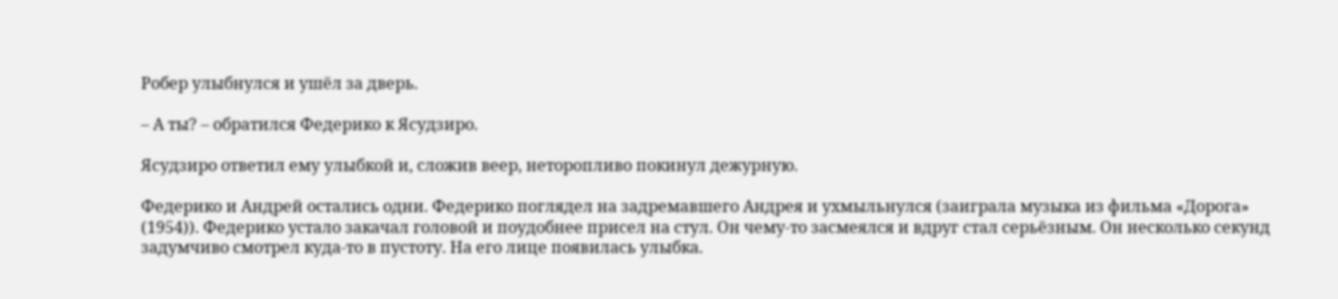Робер улыбнулся и ушёл за дверь.

– А ты? – обратился Федерико к Ясудзиро.

Ясудзиро ответил ему улыбкой и, сложив веер, неторопливо покинул дежурную.

Федерико и Андрей остались одни. Федерико поглядел на задремавшего Андрея и ухмыльнулся (заиграла музыка из фильма «Дорога» (1954)). Федерико устало закачал головой и поудобнее присел на стул. Он чему-то засмеялся и вдруг стал серьёзным. Он несколько секунд задумчиво смотрел куда-то в пустоту. На его лице появилась улыбка.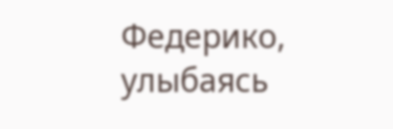Федерико, улыбаясь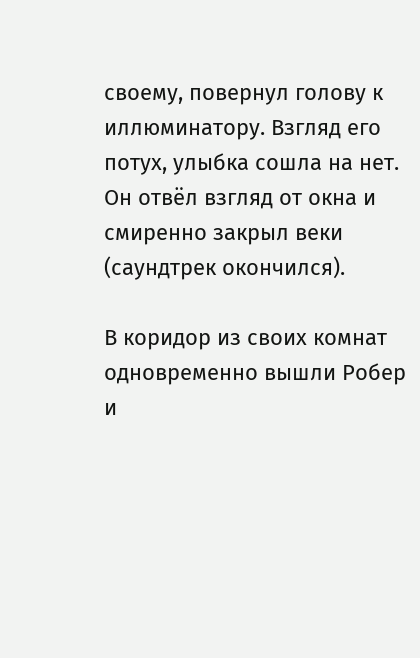своему, повернул голову к иллюминатору. Взгляд его потух, улыбка сошла на нет. Он отвёл взгляд от окна и смиренно закрыл веки (саундтрек окончился).

В коридор из своих комнат одновременно вышли Робер и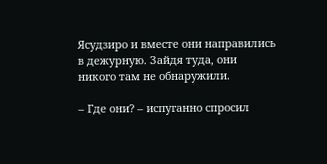Ясудзиро и вместе они направились в дежурную. Зайдя туда, они никого там не обнаружили.

– Где они? – испуганно спросил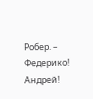Робер. – Федерико! Андрей!